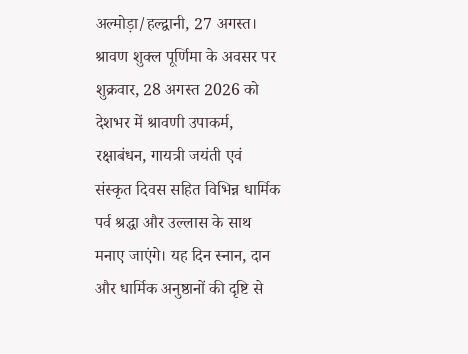अल्मोड़ा/हल्द्वानी, 27 अगस्त। श्रावण शुक्ल पूर्णिमा के अवसर पर शुक्रवार, 28 अगस्त 2026 को देशभर में श्रावणी उपाकर्म, रक्षाबंधन, गायत्री जयंती एवं संस्कृत दिवस सहित विभिन्न धार्मिक पर्व श्रद्धा और उल्लास के साथ मनाए जाएंगे। यह दिन स्नान, दान और धार्मिक अनुष्ठानों की दृष्टि से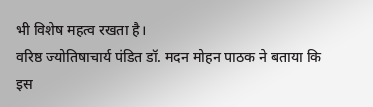भी विशेष महत्व रखता है।
वरिष्ठ ज्योतिषाचार्य पंडित डॉ. मदन मोहन पाठक ने बताया कि इस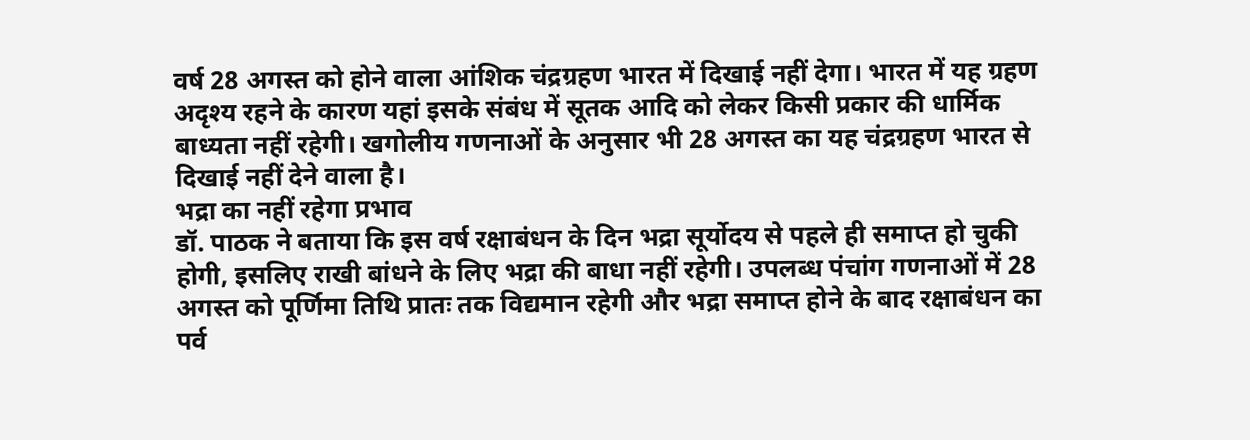वर्ष 28 अगस्त को होने वाला आंशिक चंद्रग्रहण भारत में दिखाई नहीं देगा। भारत में यह ग्रहण अदृश्य रहने के कारण यहां इसके संबंध में सूतक आदि को लेकर किसी प्रकार की धार्मिक बाध्यता नहीं रहेगी। खगोलीय गणनाओं के अनुसार भी 28 अगस्त का यह चंद्रग्रहण भारत से दिखाई नहीं देने वाला है।
भद्रा का नहीं रहेगा प्रभाव
डॉ. पाठक ने बताया कि इस वर्ष रक्षाबंधन के दिन भद्रा सूर्योदय से पहले ही समाप्त हो चुकी होगी, इसलिए राखी बांधने के लिए भद्रा की बाधा नहीं रहेगी। उपलब्ध पंचांग गणनाओं में 28 अगस्त को पूर्णिमा तिथि प्रातः तक विद्यमान रहेगी और भद्रा समाप्त होने के बाद रक्षाबंधन का पर्व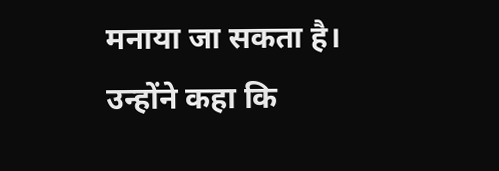मनाया जा सकता है।
उन्होंने कहा कि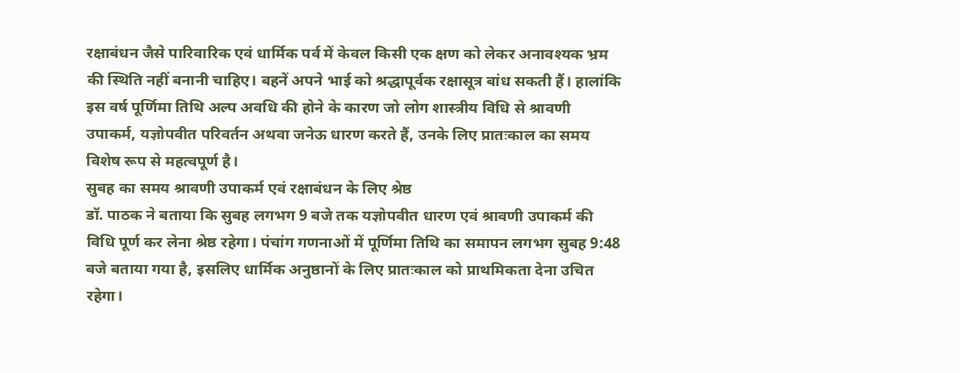रक्षाबंधन जैसे पारिवारिक एवं धार्मिक पर्व में केवल किसी एक क्षण को लेकर अनावश्यक भ्रम की स्थिति नहीं बनानी चाहिए। बहनें अपने भाई को श्रद्धापूर्वक रक्षासूत्र बांध सकती हैं। हालांकि इस वर्ष पूर्णिमा तिथि अल्प अवधि की होने के कारण जो लोग शास्त्रीय विधि से श्रावणी उपाकर्म, यज्ञोपवीत परिवर्तन अथवा जनेऊ धारण करते हैं, उनके लिए प्रातःकाल का समय विशेष रूप से महत्वपूर्ण है।
सुबह का समय श्रावणी उपाकर्म एवं रक्षाबंधन के लिए श्रेष्ठ
डॉ. पाठक ने बताया कि सुबह लगभग 9 बजे तक यज्ञोपवीत धारण एवं श्रावणी उपाकर्म की विधि पूर्ण कर लेना श्रेष्ठ रहेगा। पंचांग गणनाओं में पूर्णिमा तिथि का समापन लगभग सुबह 9:48 बजे बताया गया है, इसलिए धार्मिक अनुष्ठानों के लिए प्रातःकाल को प्राथमिकता देना उचित रहेगा।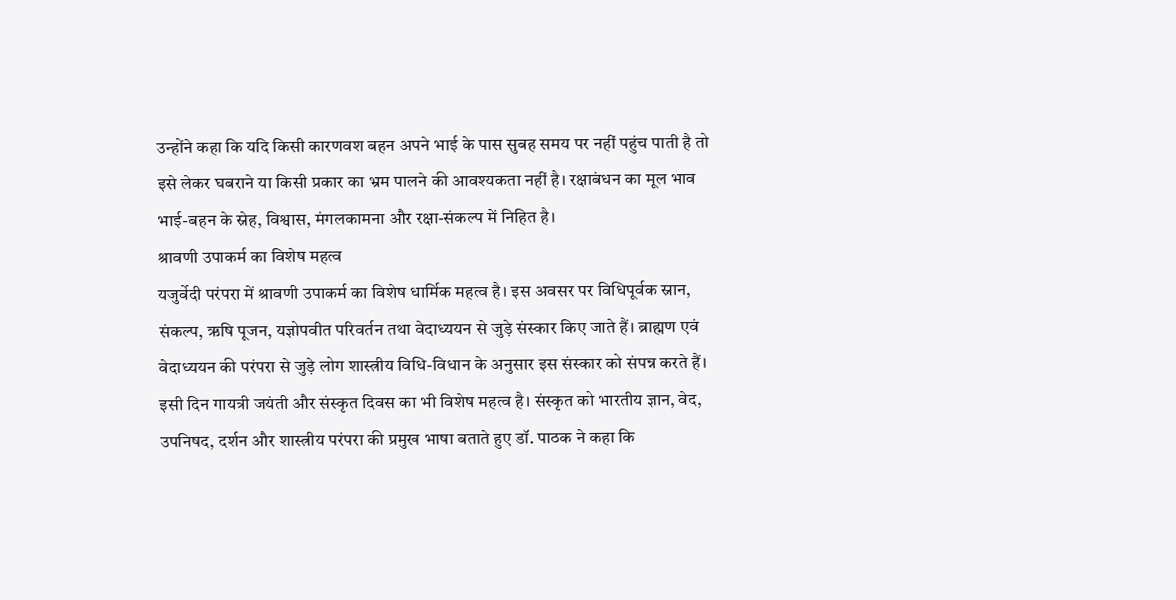उन्होंने कहा कि यदि किसी कारणवश बहन अपने भाई के पास सुबह समय पर नहीं पहुंच पाती है तो इसे लेकर घबराने या किसी प्रकार का भ्रम पालने की आवश्यकता नहीं है। रक्षाबंधन का मूल भाव भाई-बहन के स्नेह, विश्वास, मंगलकामना और रक्षा-संकल्प में निहित है।
श्रावणी उपाकर्म का विशेष महत्व
यजुर्वेदी परंपरा में श्रावणी उपाकर्म का विशेष धार्मिक महत्व है। इस अवसर पर विधिपूर्वक स्नान, संकल्प, ऋषि पूजन, यज्ञोपवीत परिवर्तन तथा वेदाध्ययन से जुड़े संस्कार किए जाते हैं। ब्राह्मण एवं वेदाध्ययन की परंपरा से जुड़े लोग शास्त्रीय विधि-विधान के अनुसार इस संस्कार को संपन्न करते हैं।
इसी दिन गायत्री जयंती और संस्कृत दिवस का भी विशेष महत्व है। संस्कृत को भारतीय ज्ञान, वेद, उपनिषद, दर्शन और शास्त्रीय परंपरा की प्रमुख भाषा बताते हुए डॉ. पाठक ने कहा कि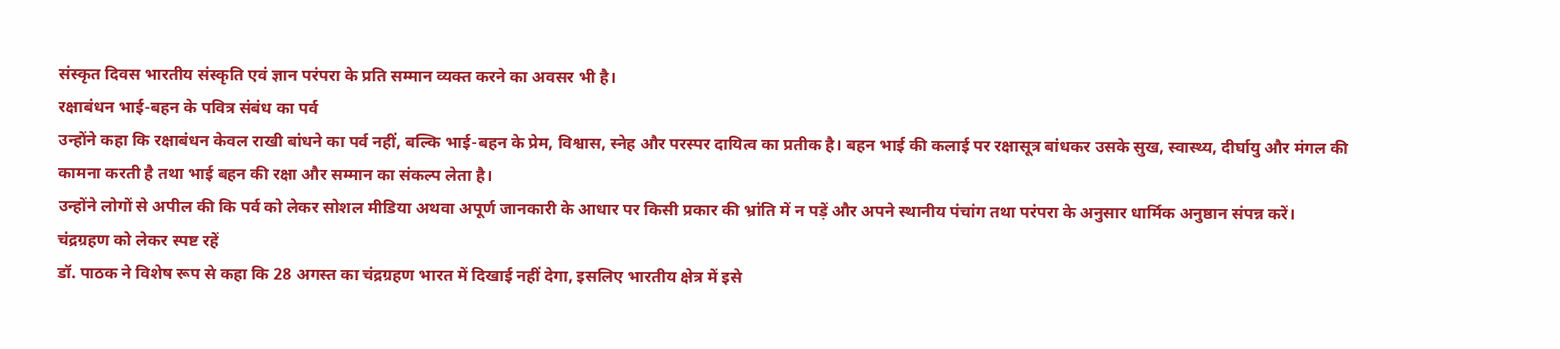संस्कृत दिवस भारतीय संस्कृति एवं ज्ञान परंपरा के प्रति सम्मान व्यक्त करने का अवसर भी है।
रक्षाबंधन भाई-बहन के पवित्र संबंध का पर्व
उन्होंने कहा कि रक्षाबंधन केवल राखी बांधने का पर्व नहीं, बल्कि भाई-बहन के प्रेम, विश्वास, स्नेह और परस्पर दायित्व का प्रतीक है। बहन भाई की कलाई पर रक्षासूत्र बांधकर उसके सुख, स्वास्थ्य, दीर्घायु और मंगल की कामना करती है तथा भाई बहन की रक्षा और सम्मान का संकल्प लेता है।
उन्होंने लोगों से अपील की कि पर्व को लेकर सोशल मीडिया अथवा अपूर्ण जानकारी के आधार पर किसी प्रकार की भ्रांति में न पड़ें और अपने स्थानीय पंचांग तथा परंपरा के अनुसार धार्मिक अनुष्ठान संपन्न करें।
चंद्रग्रहण को लेकर स्पष्ट रहें
डॉ. पाठक ने विशेष रूप से कहा कि 28 अगस्त का चंद्रग्रहण भारत में दिखाई नहीं देगा, इसलिए भारतीय क्षेत्र में इसे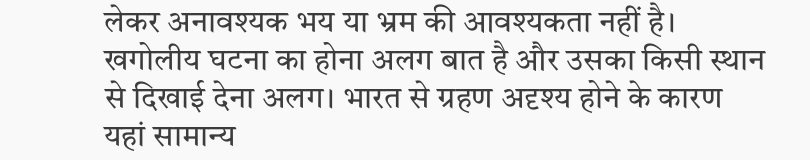लेकर अनावश्यक भय या भ्रम की आवश्यकता नहीं है। खगोलीय घटना का होना अलग बात है और उसका किसी स्थान से दिखाई देना अलग। भारत से ग्रहण अदृश्य होने के कारण यहां सामान्य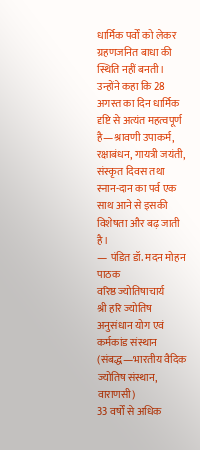धार्मिक पर्वों को लेकर ग्रहणजनित बाधा की स्थिति नहीं बनती।
उन्होंने कहा कि 28 अगस्त का दिन धार्मिक दृष्टि से अत्यंत महत्वपूर्ण है—श्रावणी उपाकर्म, रक्षाबंधन, गायत्री जयंती, संस्कृत दिवस तथा स्नान-दान का पर्व एक साथ आने से इसकी विशेषता और बढ़ जाती है।
— पंडित डॉ. मदन मोहन पाठक
वरिष्ठ ज्योतिषाचार्य
श्री हरि ज्योतिष अनुसंधान योग एवं कर्मकांड संस्थान
(संबद्ध—भारतीय वैदिक ज्योतिष संस्थान, वाराणसी)
33 वर्षों से अधिक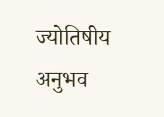ज्योतिषीय अनुभव